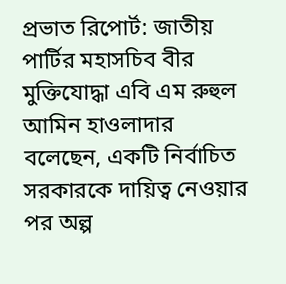প্রভাত রিপোর্ট: জাতীয় পার্টির মহাসচিব বীর মুক্তিযোদ্ধা এবি এম রুহুল আমিন হাওলাদার বলেছেন, একটি নির্বাচিত সরকারকে দায়িত্ব নেওয়ার পর অল্প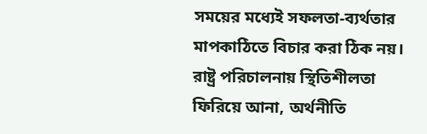সময়ের মধ্যেই সফলতা-ব্যর্থতার মাপকাঠিতে বিচার করা ঠিক নয়। রাষ্ট্র পরিচালনায় স্থিতিশীলতা ফিরিয়ে আনা, অর্থনীতি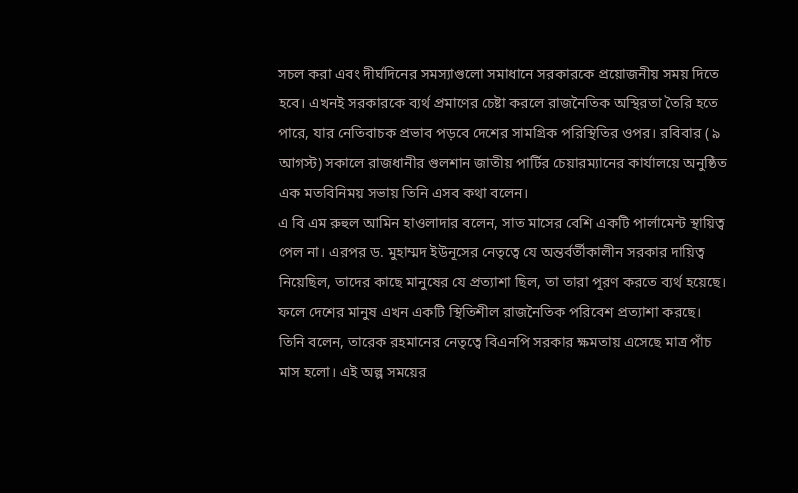সচল করা এবং দীর্ঘদিনের সমস্যাগুলো সমাধানে সরকারকে প্রয়োজনীয় সময় দিতে হবে। এখনই সরকারকে ব্যর্থ প্রমাণের চেষ্টা করলে রাজনৈতিক অস্থিরতা তৈরি হতে পারে, যার নেতিবাচক প্রভাব পড়বে দেশের সামগ্রিক পরিস্থিতির ওপর। রবিবার ( ৯ আগস্ট) সকালে রাজধানীর গুলশান জাতীয় পার্টির চেয়ারম্যানের কার্যালয়ে অনুষ্ঠিত এক মতবিনিময় সভায় তিনি এসব কথা বলেন।
এ বি এম রুহুল আমিন হাওলাদার বলেন, সাত মাসের বেশি একটি পার্লামেন্ট স্থায়িত্ব পেল না। এরপর ড. মুহাম্মদ ইউনূসের নেতৃত্বে যে অন্তর্বর্তীকালীন সরকার দায়িত্ব নিয়েছিল, তাদের কাছে মানুষের যে প্রত্যাশা ছিল, তা তারা পূরণ করতে ব্যর্থ হয়েছে। ফলে দেশের মানুষ এখন একটি স্থিতিশীল রাজনৈতিক পরিবেশ প্রত্যাশা করছে। তিনি বলেন, তারেক রহমানের নেতৃত্বে বিএনপি সরকার ক্ষমতায় এসেছে মাত্র পাঁচ মাস হলো। এই অল্প সময়ের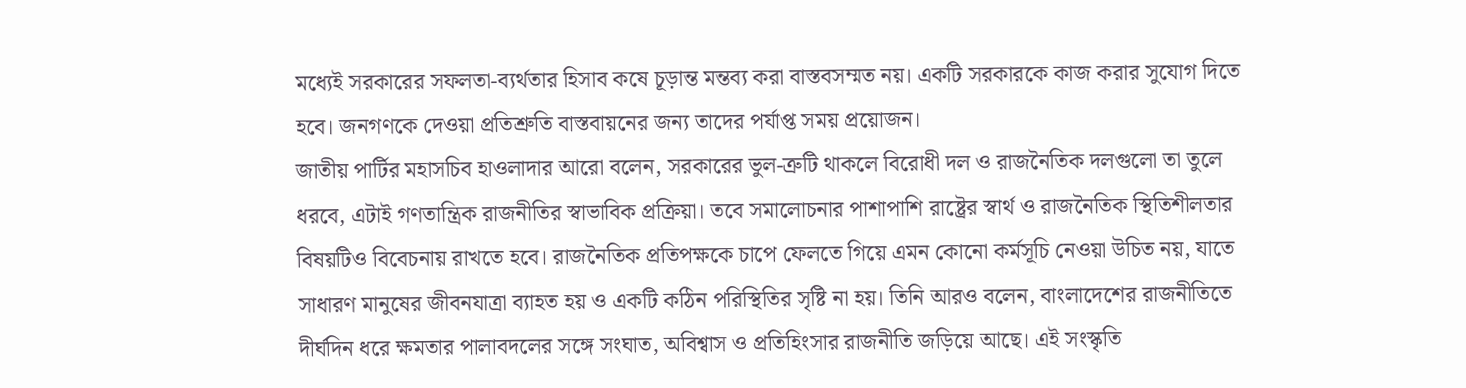মধ্যেই সরকারের সফলতা-ব্যর্থতার হিসাব কষে চূড়ান্ত মন্তব্য করা বাস্তবসম্মত নয়। একটি সরকারকে কাজ করার সুযোগ দিতে হবে। জনগণকে দেওয়া প্রতিশ্রুতি বাস্তবায়নের জন্য তাদের পর্যাপ্ত সময় প্রয়োজন।
জাতীয় পার্টির মহাসচিব হাওলাদার আরো বলেন, সরকারের ভুল-ত্রুটি থাকলে বিরোধী দল ও রাজনৈতিক দলগুলো তা তুলে ধরবে, এটাই গণতান্ত্রিক রাজনীতির স্বাভাবিক প্রক্রিয়া। তবে সমালোচনার পাশাপাশি রাষ্ট্রের স্বার্থ ও রাজনৈতিক স্থিতিশীলতার বিষয়টিও বিবেচনায় রাখতে হবে। রাজনৈতিক প্রতিপক্ষকে চাপে ফেলতে গিয়ে এমন কোনো কর্মসূচি নেওয়া উচিত নয়, যাতে সাধারণ মানুষের জীবনযাত্রা ব্যাহত হয় ও একটি কঠিন পরিস্থিতির সৃষ্টি না হয়। তিনি আরও বলেন, বাংলাদেশের রাজনীতিতে দীর্ঘদিন ধরে ক্ষমতার পালাবদলের সঙ্গে সংঘাত, অবিশ্বাস ও প্রতিহিংসার রাজনীতি জড়িয়ে আছে। এই সংস্কৃতি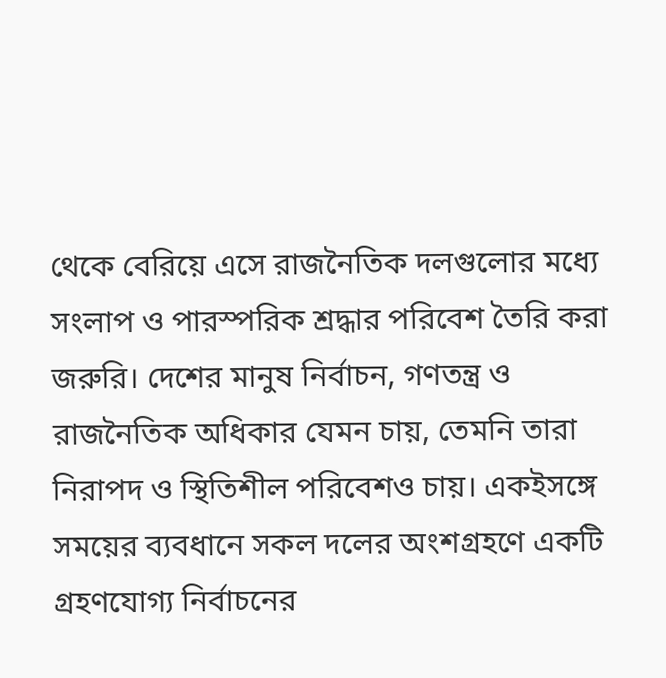থেকে বেরিয়ে এসে রাজনৈতিক দলগুলোর মধ্যে সংলাপ ও পারস্পরিক শ্রদ্ধার পরিবেশ তৈরি করা জরুরি। দেশের মানুষ নির্বাচন, গণতন্ত্র ও রাজনৈতিক অধিকার যেমন চায়, তেমনি তারা নিরাপদ ও স্থিতিশীল পরিবেশও চায়। একইসঙ্গে সময়ের ব্যবধানে সকল দলের অংশগ্রহণে একটি গ্রহণযোগ্য নির্বাচনের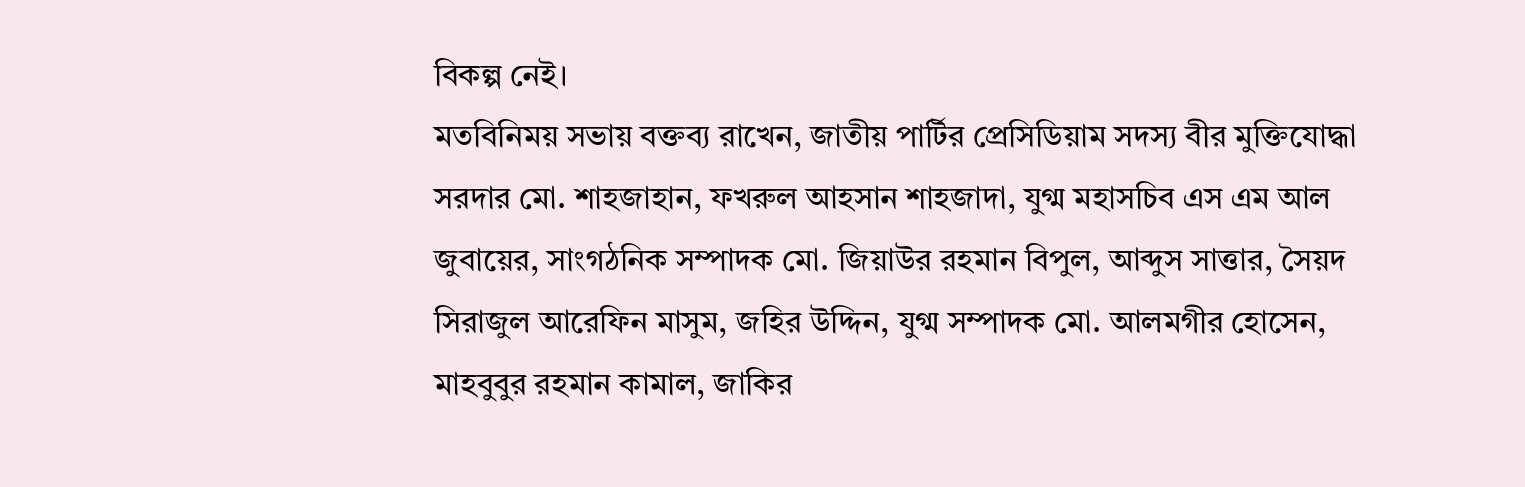বিকল্প নেই।
মতবিনিময় সভায় বক্তব্য রাখেন, জাতীয় পার্টির প্রেসিডিয়াম সদস্য বীর মুক্তিযোদ্ধা সরদার মো. শাহজাহান, ফখরুল আহসান শাহজাদা, যুগ্ম মহাসচিব এস এম আল জুবায়ের, সাংগঠনিক সম্পাদক মো. জিয়াউর রহমান বিপুল, আব্দুস সাত্তার, সৈয়দ সিরাজুল আরেফিন মাসুম, জহির উদ্দিন, যুগ্ম সম্পাদক মো. আলমগীর হোসেন, মাহবুবুর রহমান কামাল, জাকির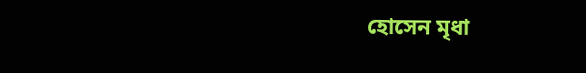হোসেন মৃধা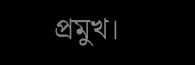প্রমুখ।